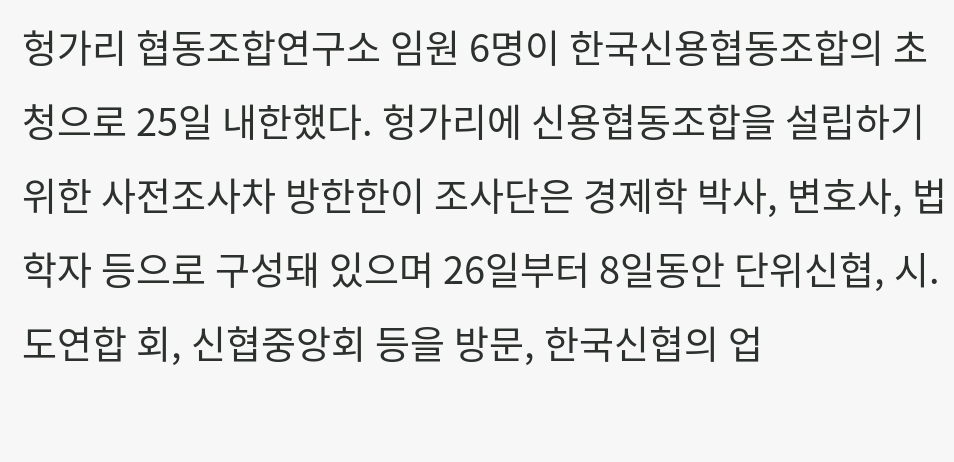헝가리 협동조합연구소 임원 6명이 한국신용협동조합의 초청으로 25일 내한했다. 헝가리에 신용협동조합을 설립하기 위한 사전조사차 방한한이 조사단은 경제학 박사, 변호사, 법학자 등으로 구성돼 있으며 26일부터 8일동안 단위신협, 시.도연합 회, 신협중앙회 등을 방문, 한국신협의 업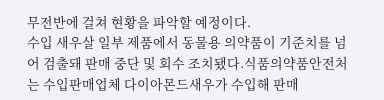무전반에 걸쳐 현황을 파악할 예정이다.
수입 새우살 일부 제품에서 동물용 의약품이 기준치를 넘어 검출돼 판매 중단 및 회수 조치됐다.식품의약품안전처는 수입판매업체 다이아몬드새우가 수입해 판매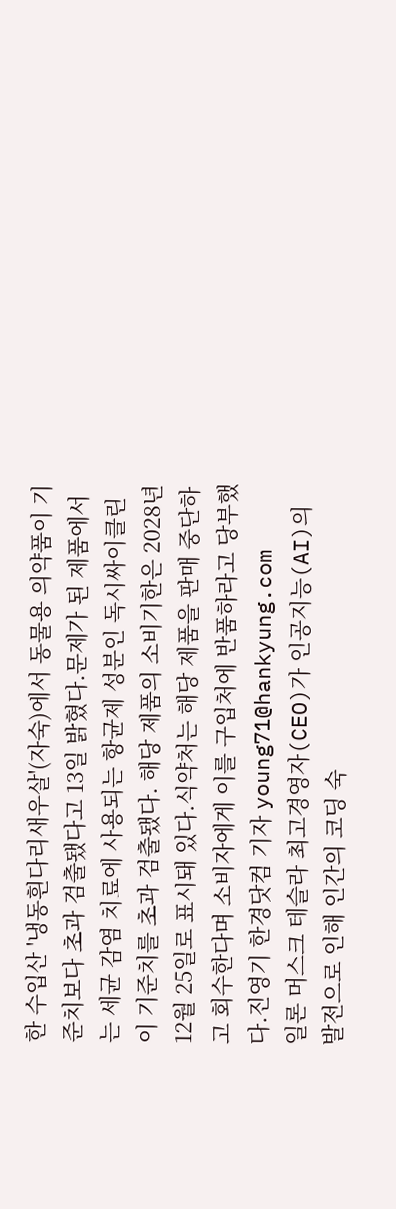한 수입산 '냉동흰다리새우살'(자숙)에서 동물용 의약품이 기준치보다 초과 검출됐다고 13일 밝혔다.문제가 된 제품에서는 세균 감염 치료에 사용되는 항균제 성분인 독시싸이클린이 기준치를 초과 검출됐다. 해당 제품의 소비기한은 2028년 12월 25일로 표시돼 있다.식약처는 해당 제품을 판매 중단하고 회수한다며 소비자에게 이를 구입처에 반품하라고 당부했다.진영기 한경닷컴 기자 young71@hankyung.com
일론 머스크 테슬라 최고경영자(CEO)가 인공지능(AI)의 발전으로 인해 인간의 코딩 숙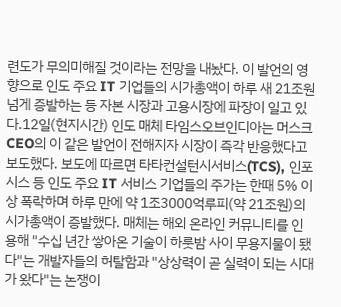련도가 무의미해질 것이라는 전망을 내놨다. 이 발언의 영향으로 인도 주요 IT 기업들의 시가총액이 하루 새 21조원 넘게 증발하는 등 자본 시장과 고용시장에 파장이 일고 있다.12일(현지시간) 인도 매체 타임스오브인디아는 머스크 CEO의 이 같은 발언이 전해지자 시장이 즉각 반응했다고 보도했다. 보도에 따르면 타타컨설턴시서비스(TCS), 인포시스 등 인도 주요 IT 서비스 기업들의 주가는 한때 5% 이상 폭락하며 하루 만에 약 1조3000억루피(약 21조원)의 시가총액이 증발했다. 매체는 해외 온라인 커뮤니티를 인용해 "수십 년간 쌓아온 기술이 하룻밤 사이 무용지물이 됐다"는 개발자들의 허탈함과 "상상력이 곧 실력이 되는 시대가 왔다"는 논쟁이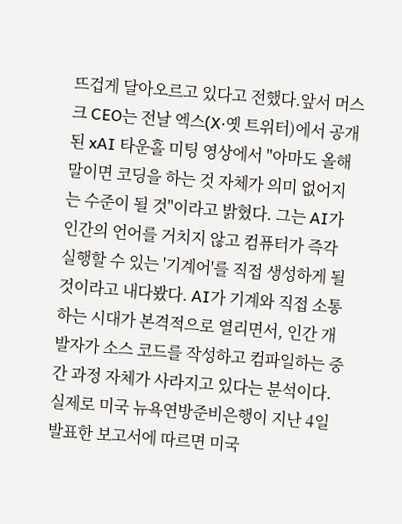뜨겁게 달아오르고 있다고 전했다.앞서 머스크 CEO는 전날 엑스(X·옛 트위터)에서 공개된 xAI 타운홀 미팅 영상에서 "아마도 올해 말이면 코딩을 하는 것 자체가 의미 없어지는 수준이 될 것"이라고 밝혔다. 그는 AI가 인간의 언어를 거치지 않고 컴퓨터가 즉각 실행할 수 있는 '기계어'를 직접 생성하게 될 것이라고 내다봤다. AI가 기계와 직접 소통하는 시대가 본격적으로 열리면서, 인간 개발자가 소스 코드를 작성하고 컴파일하는 중간 과정 자체가 사라지고 있다는 분석이다.실제로 미국 뉴욕연방준비은행이 지난 4일 발표한 보고서에 따르면 미국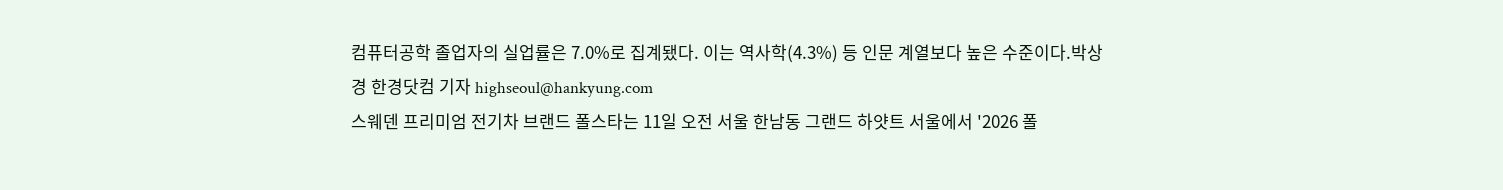컴퓨터공학 졸업자의 실업률은 7.0%로 집계됐다. 이는 역사학(4.3%) 등 인문 계열보다 높은 수준이다.박상경 한경닷컴 기자 highseoul@hankyung.com
스웨덴 프리미엄 전기차 브랜드 폴스타는 11일 오전 서울 한남동 그랜드 하얏트 서울에서 '2026 폴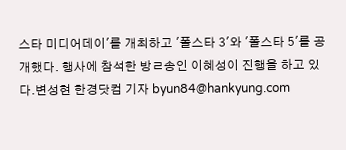스타 미디어데이'를 개최하고 '폴스타 3'와 '폴스타 5'를 공개했다. 행사에 참석한 방ㄹ송인 이혜성이 진행을 하고 있다.변성현 한경닷컴 기자 byun84@hankyung.com